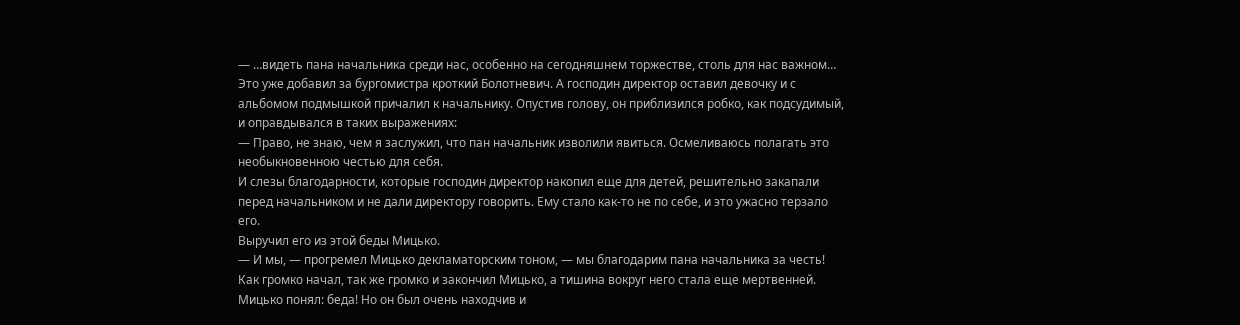— …видеть пана начальника среди нас, особенно на сегодняшнем торжестве, столь для нас важном…
Это уже добавил за бургомистра кроткий Болотневич. А господин директор оставил девочку и с альбомом подмышкой причалил к начальнику. Опустив голову, он приблизился робко, как подсудимый, и оправдывался в таких выражениях:
— Право, не знаю, чем я заслужил, что пан начальник изволили явиться. Осмеливаюсь полагать это необыкновенною честью для себя.
И слезы благодарности, которые господин директор накопил еще для детей, решительно закапали перед начальником и не дали директору говорить. Ему стало как-то не по себе, и это ужасно терзало его.
Выручил его из этой беды Мицько.
— И мы, — прогремел Мицько декламаторским тоном, — мы благодарим пана начальника за честь!
Как громко начал, так же громко и закончил Мицько, а тишина вокруг него стала еще мертвенней. Мицько понял: беда! Но он был очень находчив и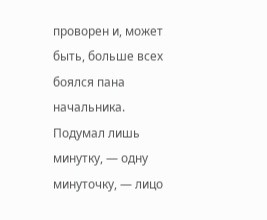проворен и, может быть, больше всех боялся пана начальника. Подумал лишь минутку, — одну минуточку, — лицо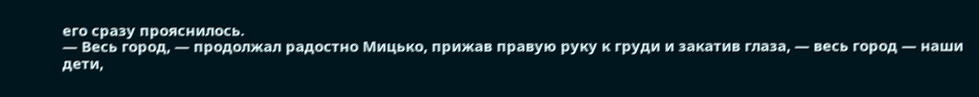его сразу прояснилось.
— Весь город, — продолжал радостно Мицько, прижав правую руку к груди и закатив глаза, — весь город — наши дети,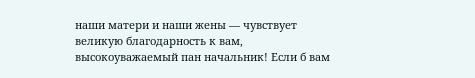наши матери и наши жены — чувствует великую благодарность к вам, высокоуважаемый пан начальник! Если б вам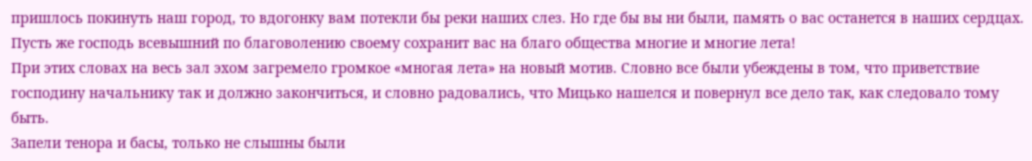пришлось покинуть наш город, то вдогонку вам потекли бы реки наших слез. Но где бы вы ни были, память о вас останется в наших сердцах. Пусть же господь всевышний по благоволению своему сохранит вас на благо общества многие и многие лета!
При этих словах на весь зал эхом загремело громкое «многая лета» на новый мотив. Словно все были убеждены в том, что приветствие господину начальнику так и должно закончиться, и словно радовались, что Мицько нашелся и повернул все дело так, как следовало тому быть.
Запели тенора и басы, только не слышны были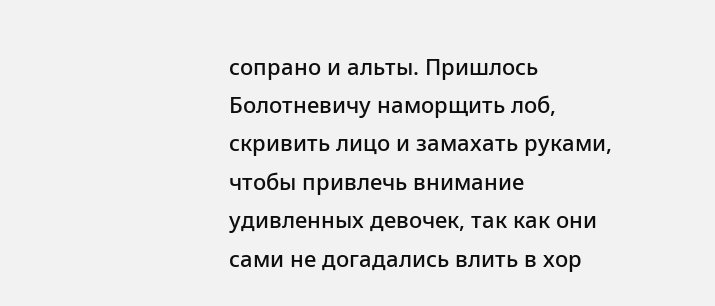сопрано и альты. Пришлось Болотневичу наморщить лоб, скривить лицо и замахать руками, чтобы привлечь внимание удивленных девочек, так как они сами не догадались влить в хор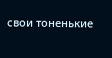свои тоненькие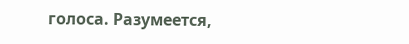голоса. Разумеется,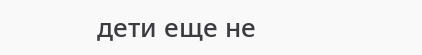дети еще не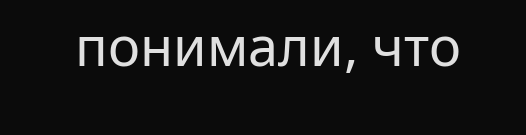понимали, что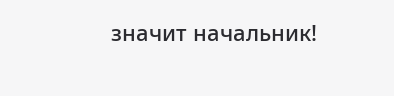значит начальник!